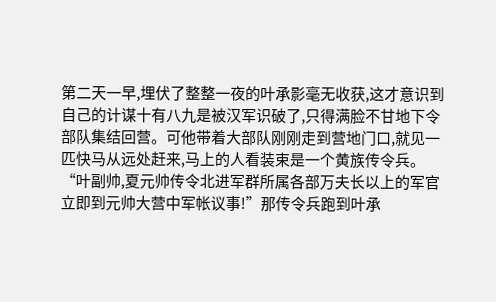第二天一早,埋伏了整整一夜的叶承影毫无收获,这才意识到自己的计谋十有八九是被汉军识破了,只得满脸不甘地下令部队集结回营。可他带着大部队刚刚走到营地门口,就见一匹快马从远处赶来,马上的人看装束是一个黄族传令兵。
“叶副帅,夏元帅传令北进军群所属各部万夫长以上的军官立即到元帅大营中军帐议事!”那传令兵跑到叶承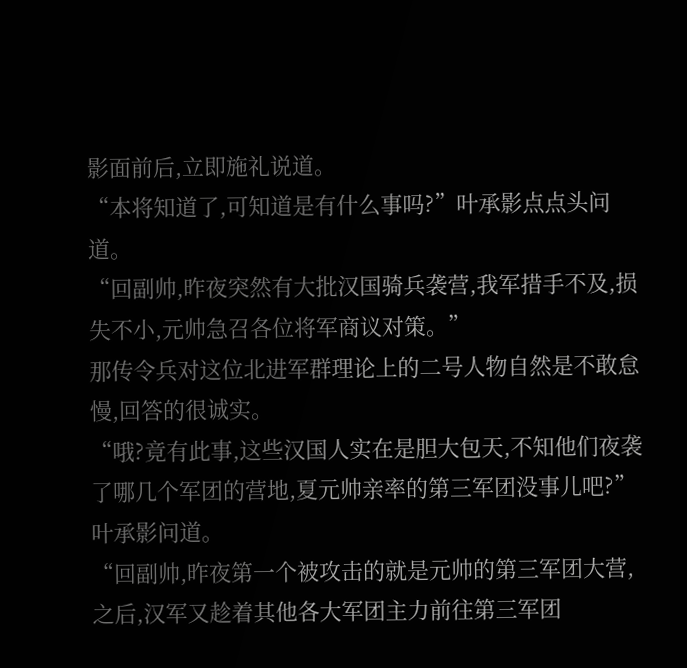影面前后,立即施礼说道。
“本将知道了,可知道是有什么事吗?”叶承影点点头问道。
“回副帅,昨夜突然有大批汉国骑兵袭营,我军措手不及,损失不小,元帅急召各位将军商议对策。”
那传令兵对这位北进军群理论上的二号人物自然是不敢怠慢,回答的很诚实。
“哦?竟有此事,这些汉国人实在是胆大包天,不知他们夜袭了哪几个军团的营地,夏元帅亲率的第三军团没事儿吧?”叶承影问道。
“回副帅,昨夜第一个被攻击的就是元帅的第三军团大营,之后,汉军又趁着其他各大军团主力前往第三军团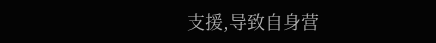支援,导致自身营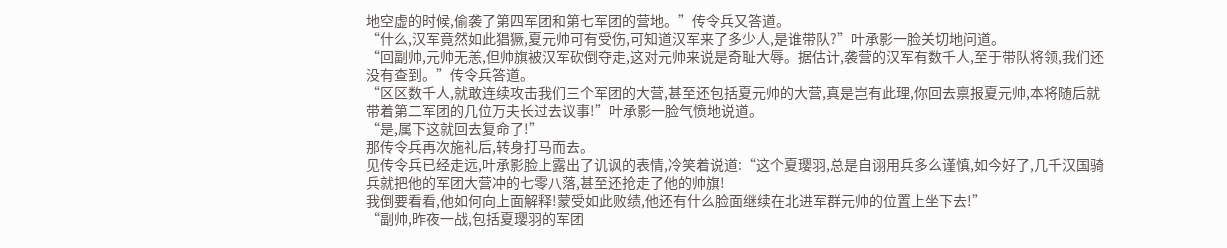地空虚的时候,偷袭了第四军团和第七军团的营地。”传令兵又答道。
“什么,汉军竟然如此猖獗,夏元帅可有受伤,可知道汉军来了多少人,是谁带队?”叶承影一脸关切地问道。
“回副帅,元帅无恙,但帅旗被汉军砍倒夺走,这对元帅来说是奇耻大辱。据估计,袭营的汉军有数千人,至于带队将领,我们还没有查到。”传令兵答道。
“区区数千人,就敢连续攻击我们三个军团的大营,甚至还包括夏元帅的大营,真是岂有此理,你回去禀报夏元帅,本将随后就带着第二军团的几位万夫长过去议事!”叶承影一脸气愤地说道。
“是,属下这就回去复命了!”
那传令兵再次施礼后,转身打马而去。
见传令兵已经走远,叶承影脸上露出了讥讽的表情,冷笑着说道:“这个夏璎羽,总是自诩用兵多么谨慎,如今好了,几千汉国骑兵就把他的军团大营冲的七零八落,甚至还抢走了他的帅旗!
我倒要看看,他如何向上面解释!蒙受如此败绩,他还有什么脸面继续在北进军群元帅的位置上坐下去!”
“副帅,昨夜一战,包括夏璎羽的军团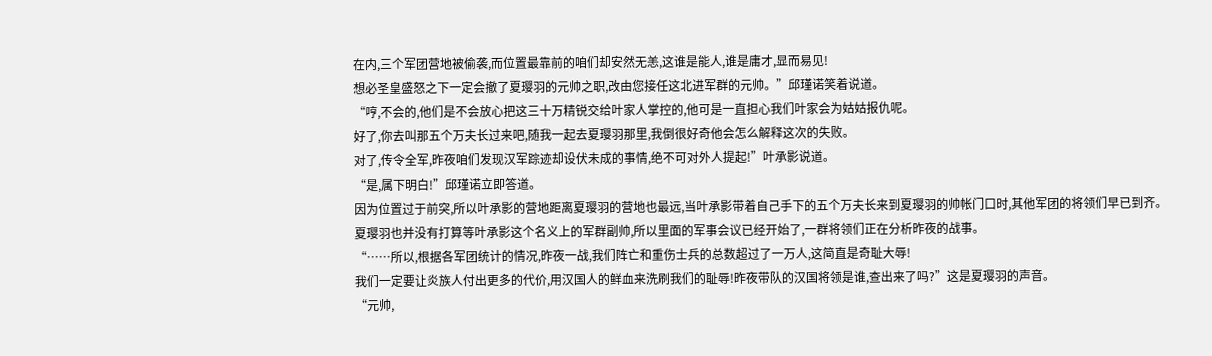在内,三个军团营地被偷袭,而位置最靠前的咱们却安然无恙,这谁是能人,谁是庸才,显而易见!
想必圣皇盛怒之下一定会撤了夏璎羽的元帅之职,改由您接任这北进军群的元帅。”邱瑾诺笑着说道。
“哼,不会的,他们是不会放心把这三十万精锐交给叶家人掌控的,他可是一直担心我们叶家会为姑姑报仇呢。
好了,你去叫那五个万夫长过来吧,随我一起去夏璎羽那里,我倒很好奇他会怎么解释这次的失败。
对了,传令全军,昨夜咱们发现汉军踪迹却设伏未成的事情,绝不可对外人提起!”叶承影说道。
“是,属下明白!”邱瑾诺立即答道。
因为位置过于前突,所以叶承影的营地距离夏璎羽的营地也最远,当叶承影带着自己手下的五个万夫长来到夏璎羽的帅帐门口时,其他军团的将领们早已到齐。
夏璎羽也并没有打算等叶承影这个名义上的军群副帅,所以里面的军事会议已经开始了,一群将领们正在分析昨夜的战事。
“……所以,根据各军团统计的情况,昨夜一战,我们阵亡和重伤士兵的总数超过了一万人,这简直是奇耻大辱!
我们一定要让炎族人付出更多的代价,用汉国人的鲜血来洗刷我们的耻辱!昨夜带队的汉国将领是谁,查出来了吗?”这是夏璎羽的声音。
“元帅,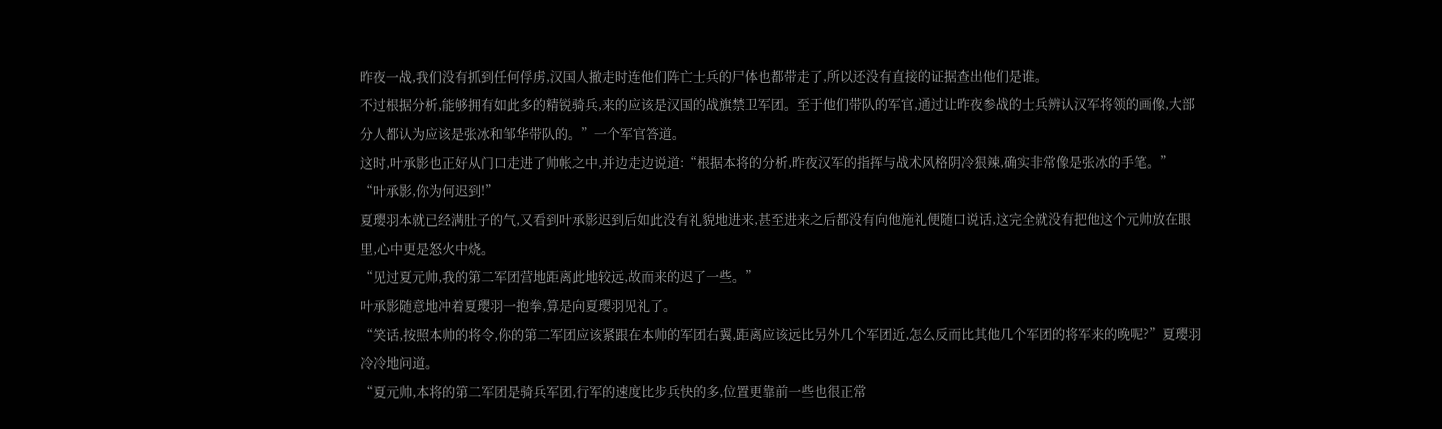昨夜一战,我们没有抓到任何俘虏,汉国人撤走时连他们阵亡士兵的尸体也都带走了,所以还没有直接的证据查出他们是谁。
不过根据分析,能够拥有如此多的精锐骑兵,来的应该是汉国的战旗禁卫军团。至于他们带队的军官,通过让昨夜参战的士兵辨认汉军将领的画像,大部分人都认为应该是张冰和邹华带队的。”一个军官答道。
这时,叶承影也正好从门口走进了帅帐之中,并边走边说道:“根据本将的分析,昨夜汉军的指挥与战术风格阴冷狠辣,确实非常像是张冰的手笔。”
“叶承影,你为何迟到!”
夏璎羽本就已经满肚子的气,又看到叶承影迟到后如此没有礼貌地进来,甚至进来之后都没有向他施礼便随口说话,这完全就没有把他这个元帅放在眼里,心中更是怒火中烧。
“见过夏元帅,我的第二军团营地距离此地较远,故而来的迟了一些。”
叶承影随意地冲着夏璎羽一抱拳,算是向夏璎羽见礼了。
“笑话,按照本帅的将令,你的第二军团应该紧跟在本帅的军团右翼,距离应该远比另外几个军团近,怎么反而比其他几个军团的将军来的晚呢?”夏璎羽冷冷地问道。
“夏元帅,本将的第二军团是骑兵军团,行军的速度比步兵快的多,位置更靠前一些也很正常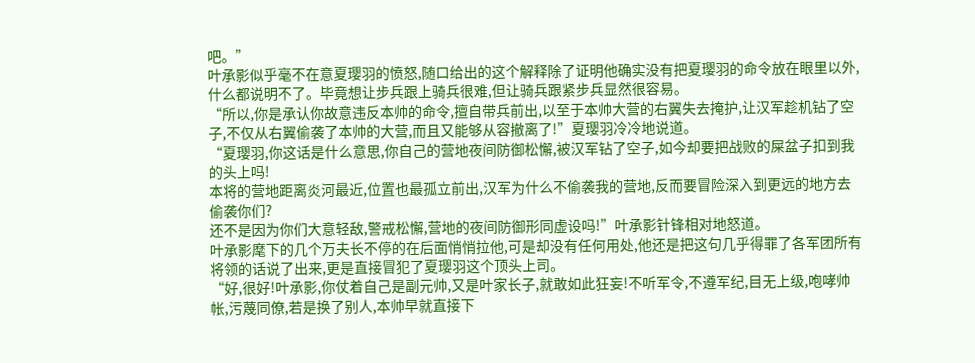吧。”
叶承影似乎毫不在意夏璎羽的愤怒,随口给出的这个解释除了证明他确实没有把夏璎羽的命令放在眼里以外,什么都说明不了。毕竟想让步兵跟上骑兵很难,但让骑兵跟紧步兵显然很容易。
“所以,你是承认你故意违反本帅的命令,擅自带兵前出,以至于本帅大营的右翼失去掩护,让汉军趁机钻了空子,不仅从右翼偷袭了本帅的大营,而且又能够从容撤离了!”夏璎羽冷冷地说道。
“夏璎羽,你这话是什么意思,你自己的营地夜间防御松懈,被汉军钻了空子,如今却要把战败的屎盆子扣到我的头上吗!
本将的营地距离炎河最近,位置也最孤立前出,汉军为什么不偷袭我的营地,反而要冒险深入到更远的地方去偷袭你们?
还不是因为你们大意轻敌,警戒松懈,营地的夜间防御形同虚设吗!”叶承影针锋相对地怒道。
叶承影麾下的几个万夫长不停的在后面悄悄拉他,可是却没有任何用处,他还是把这句几乎得罪了各军团所有将领的话说了出来,更是直接冒犯了夏璎羽这个顶头上司。
“好,很好!叶承影,你仗着自己是副元帅,又是叶家长子,就敢如此狂妄!不听军令,不遵军纪,目无上级,咆哮帅帐,污蔑同僚,若是换了别人,本帅早就直接下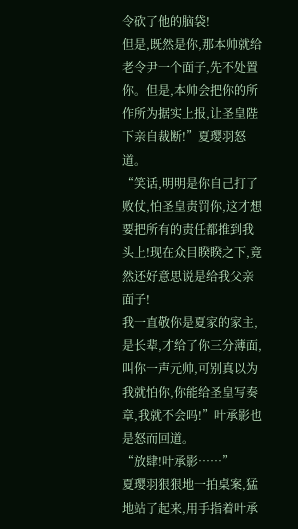令砍了他的脑袋!
但是,既然是你,那本帅就给老令尹一个面子,先不处置你。但是,本帅会把你的所作所为据实上报,让圣皇陛下亲自裁断!”夏璎羽怒道。
“笑话,明明是你自己打了败仗,怕圣皇责罚你,这才想要把所有的责任都推到我头上!现在众目睽睽之下,竟然还好意思说是给我父亲面子!
我一直敬你是夏家的家主,是长辈,才给了你三分薄面,叫你一声元帅,可别真以为我就怕你,你能给圣皇写奏章,我就不会吗!”叶承影也是怒而回道。
“放肆!叶承影……”
夏璎羽狠狠地一拍桌案,猛地站了起来,用手指着叶承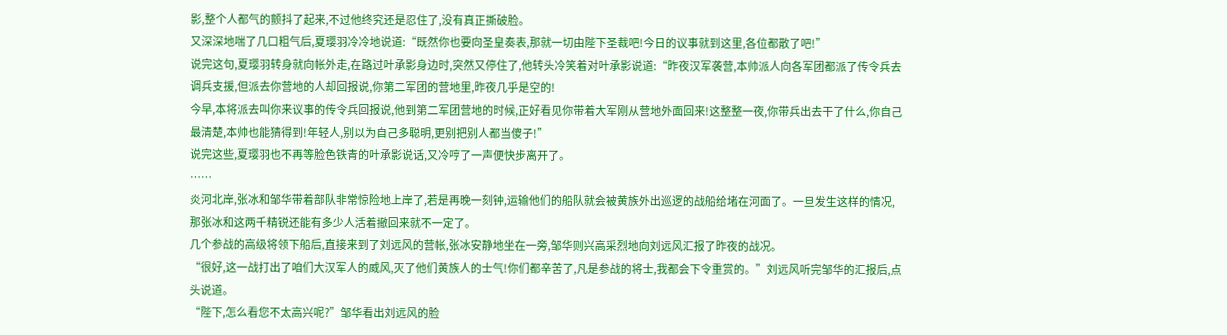影,整个人都气的颤抖了起来,不过他终究还是忍住了,没有真正撕破脸。
又深深地喘了几口粗气后,夏璎羽冷冷地说道:“既然你也要向圣皇奏表,那就一切由陛下圣裁吧!今日的议事就到这里,各位都散了吧!”
说完这句,夏璎羽转身就向帐外走,在路过叶承影身边时,突然又停住了,他转头冷笑着对叶承影说道:“昨夜汉军袭营,本帅派人向各军团都派了传令兵去调兵支援,但派去你营地的人却回报说,你第二军团的营地里,昨夜几乎是空的!
今早,本将派去叫你来议事的传令兵回报说,他到第二军团营地的时候,正好看见你带着大军刚从营地外面回来!这整整一夜,你带兵出去干了什么,你自己最清楚,本帅也能猜得到!年轻人,别以为自己多聪明,更别把别人都当傻子!”
说完这些,夏璎羽也不再等脸色铁青的叶承影说话,又冷哼了一声便快步离开了。
……
炎河北岸,张冰和邹华带着部队非常惊险地上岸了,若是再晚一刻钟,运输他们的船队就会被黄族外出巡逻的战船给堵在河面了。一旦发生这样的情况,那张冰和这两千精锐还能有多少人活着撤回来就不一定了。
几个参战的高级将领下船后,直接来到了刘远风的营帐,张冰安静地坐在一旁,邹华则兴高采烈地向刘远风汇报了昨夜的战况。
“很好,这一战打出了咱们大汉军人的威风,灭了他们黄族人的士气!你们都辛苦了,凡是参战的将士,我都会下令重赏的。”刘远风听完邹华的汇报后,点头说道。
“陛下,怎么看您不太高兴呢?”邹华看出刘远风的脸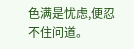色满是忧虑,便忍不住问道。